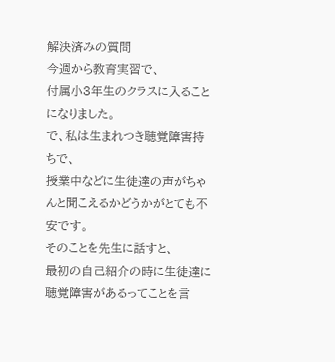解決済みの質問
今週から教育実習で、
付属小3年生のクラスに入ることになりました。
で、私は生まれつき聴覚障害持ちで、
授業中などに生徒達の声がちゃんと聞こえるかどうかがとても不安です。
そのことを先生に話すと、
最初の自己紹介の時に生徒達に聴覚障害があるってことを言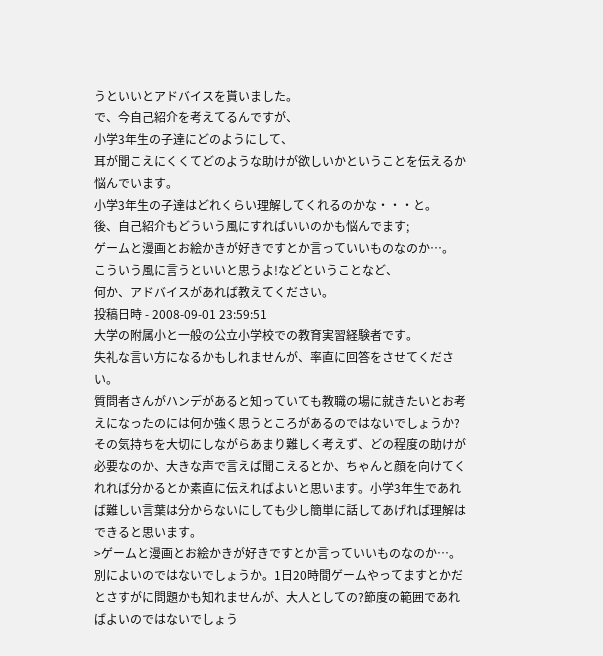うといいとアドバイスを貰いました。
で、今自己紹介を考えてるんですが、
小学3年生の子達にどのようにして、
耳が聞こえにくくてどのような助けが欲しいかということを伝えるか悩んでいます。
小学3年生の子達はどれくらい理解してくれるのかな・・・と。
後、自己紹介もどういう風にすればいいのかも悩んでます;
ゲームと漫画とお絵かきが好きですとか言っていいものなのか…。
こういう風に言うといいと思うよ!などということなど、
何か、アドバイスがあれば教えてください。
投稿日時 - 2008-09-01 23:59:51
大学の附属小と一般の公立小学校での教育実習経験者です。
失礼な言い方になるかもしれませんが、率直に回答をさせてください。
質問者さんがハンデがあると知っていても教職の場に就きたいとお考えになったのには何か強く思うところがあるのではないでしょうか?その気持ちを大切にしながらあまり難しく考えず、どの程度の助けが必要なのか、大きな声で言えば聞こえるとか、ちゃんと顔を向けてくれれば分かるとか素直に伝えればよいと思います。小学3年生であれば難しい言葉は分からないにしても少し簡単に話してあげれば理解はできると思います。
>ゲームと漫画とお絵かきが好きですとか言っていいものなのか…。
別によいのではないでしょうか。1日20時間ゲームやってますとかだとさすがに問題かも知れませんが、大人としての?節度の範囲であればよいのではないでしょう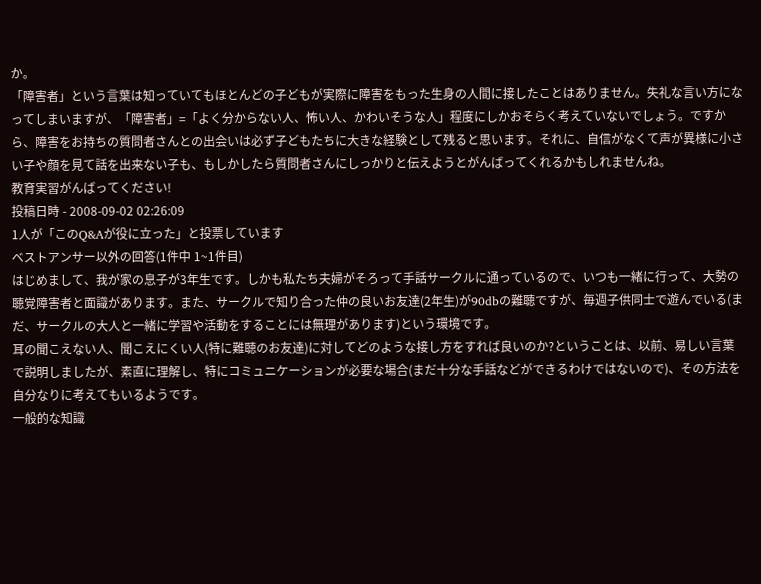か。
「障害者」という言葉は知っていてもほとんどの子どもが実際に障害をもった生身の人間に接したことはありません。失礼な言い方になってしまいますが、「障害者」=「よく分からない人、怖い人、かわいそうな人」程度にしかおそらく考えていないでしょう。ですから、障害をお持ちの質問者さんとの出会いは必ず子どもたちに大きな経験として残ると思います。それに、自信がなくて声が異様に小さい子や顔を見て話を出来ない子も、もしかしたら質問者さんにしっかりと伝えようとがんばってくれるかもしれませんね。
教育実習がんばってください!
投稿日時 - 2008-09-02 02:26:09
1人が「このQ&Aが役に立った」と投票しています
ベストアンサー以外の回答(1件中 1~1件目)
はじめまして、我が家の息子が3年生です。しかも私たち夫婦がそろって手話サークルに通っているので、いつも一緒に行って、大勢の聴覚障害者と面識があります。また、サークルで知り合った仲の良いお友達(2年生)が90dbの難聴ですが、毎週子供同士で遊んでいる(まだ、サークルの大人と一緒に学習や活動をすることには無理があります)という環境です。
耳の聞こえない人、聞こえにくい人(特に難聴のお友達)に対してどのような接し方をすれば良いのか?ということは、以前、易しい言葉で説明しましたが、素直に理解し、特にコミュニケーションが必要な場合(まだ十分な手話などができるわけではないので)、その方法を自分なりに考えてもいるようです。
一般的な知識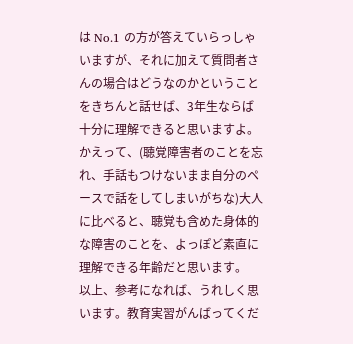は No.1 の方が答えていらっしゃいますが、それに加えて質問者さんの場合はどうなのかということをきちんと話せば、3年生ならば十分に理解できると思いますよ。かえって、(聴覚障害者のことを忘れ、手話もつけないまま自分のペースで話をしてしまいがちな)大人に比べると、聴覚も含めた身体的な障害のことを、よっぽど素直に理解できる年齢だと思います。
以上、参考になれば、うれしく思います。教育実習がんばってくだ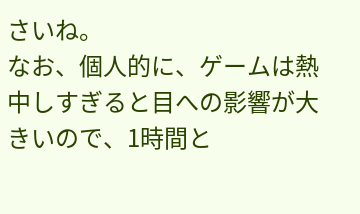さいね。
なお、個人的に、ゲームは熱中しすぎると目への影響が大きいので、1時間と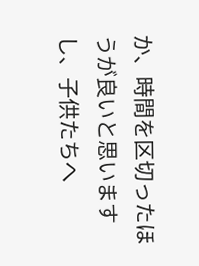か、時間を区切ったほうが良いと思いますし、子供たちへ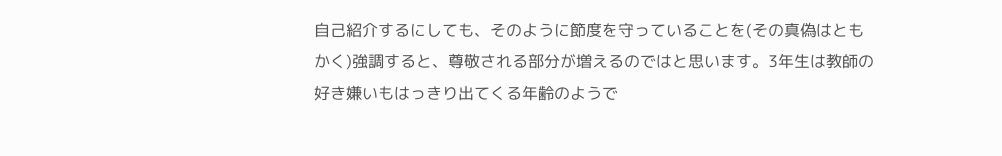自己紹介するにしても、そのように節度を守っていることを(その真偽はともかく)強調すると、尊敬される部分が増えるのではと思います。3年生は教師の好き嫌いもはっきり出てくる年齢のようで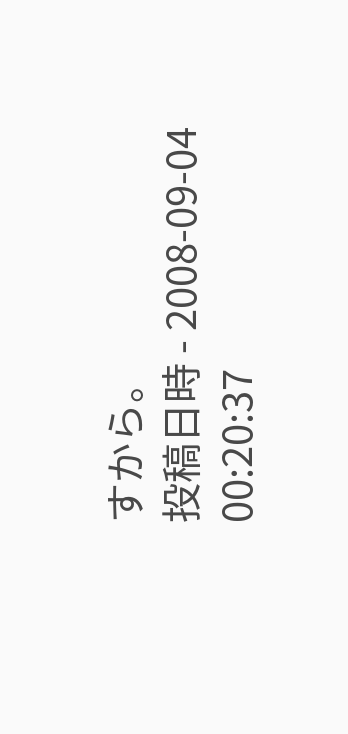すから。
投稿日時 - 2008-09-04 00:20:37